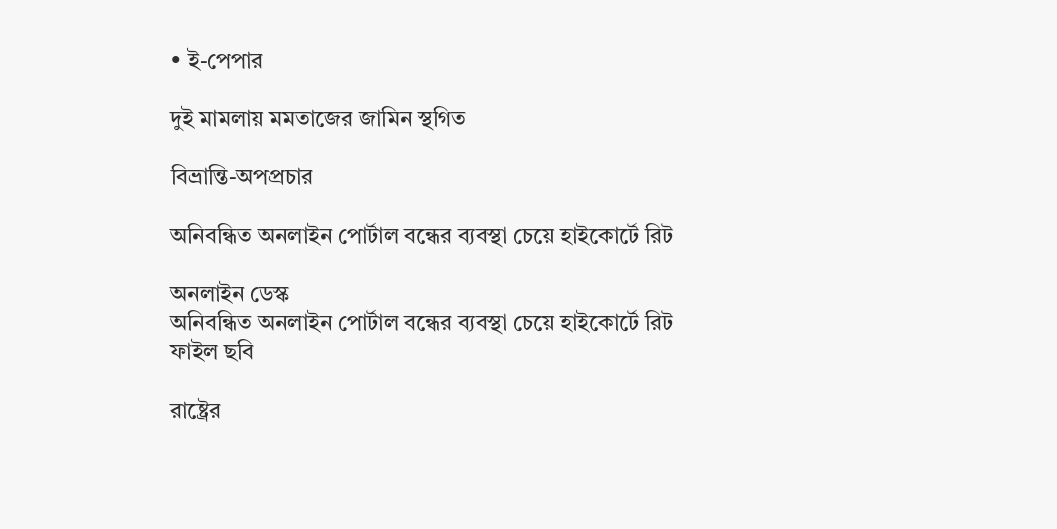• ই-পেপার

দুই মামলায় মমতাজের জামিন স্থগিত

বিভ্রান্তি-অপপ্রচার

অনিবন্ধিত অনলাইন পোর্টাল বন্ধের ব্যবস্থা চেয়ে হাইকোর্টে রিট

অনলাইন ডেস্ক
অনিবন্ধিত অনলাইন পোর্টাল বন্ধের ব্যবস্থা চেয়ে হাইকোর্টে রিট
ফাইল ছবি

রাষ্ট্রের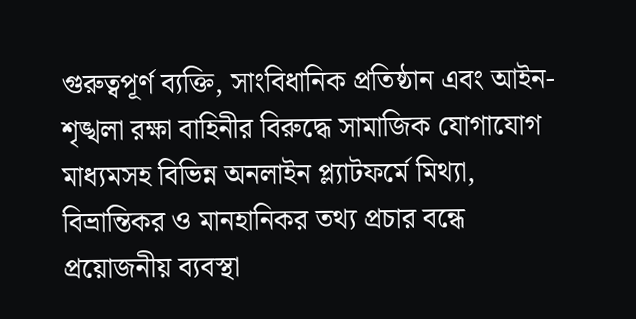গুরুত্বপূর্ণ ব্যক্তি, সাংবিধানিক প্রতিষ্ঠান এবং আইন-শৃঙ্খলা রক্ষা বাহিনীর বিরুদ্ধে সামাজিক যোগাযোগ মাধ্যমসহ বিভিন্ন অনলাইন প্ল্যাটফর্মে মিথ্যা, বিভ্রান্তিকর ও মানহানিকর তথ্য প্রচার বন্ধে প্রয়োজনীয় ব্যবস্থা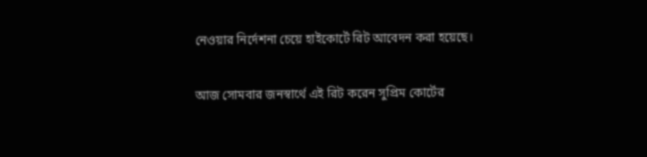নেওয়ার নির্দেশনা চেয়ে হাইকোর্টে রিট আবেদন করা হয়েছে।

আজ সোমবার জনস্বার্থে এই রিট করেন সুপ্রিম কোর্টের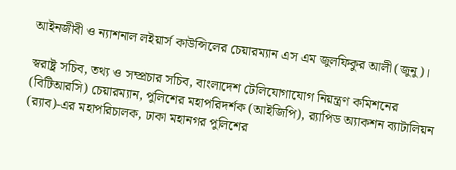আইনজীবী ও ন্যাশনাল লইয়ার্স কাউন্সিলের চেয়ারম্যান এস এম জুলফিকুর আলী (জুনু)।

স্বরাষ্ট্র সচিব, তথ্য ও সম্প্রচার সচিব, বাংলাদেশ টেলিযোগাযোগ নিয়ন্ত্রণ কমিশনের (বিটিআরসি) চেয়ারম্যান, পুলিশের মহাপরিদর্শক (আইজিপি), র‌্যাপিড অ্যাকশন ব্যাটালিয়ন (র‌্যাব)-এর মহাপরিচালক, ঢাকা মহানগর পুলিশের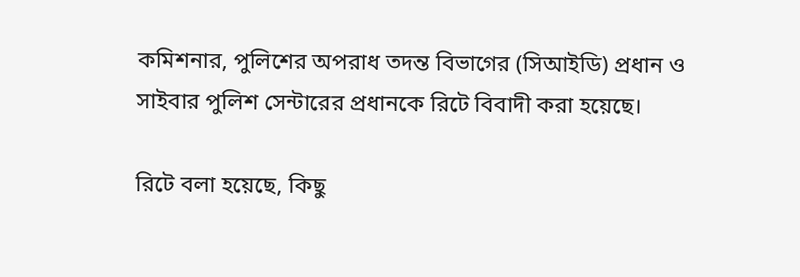কমিশনার, পুলিশের অপরাধ তদন্ত বিভাগের (সিআইডি) প্রধান ও সাইবার পুলিশ সেন্টারের প্রধানকে রিটে বিবাদী করা হয়েছে।

রিটে বলা হয়েছে, কিছু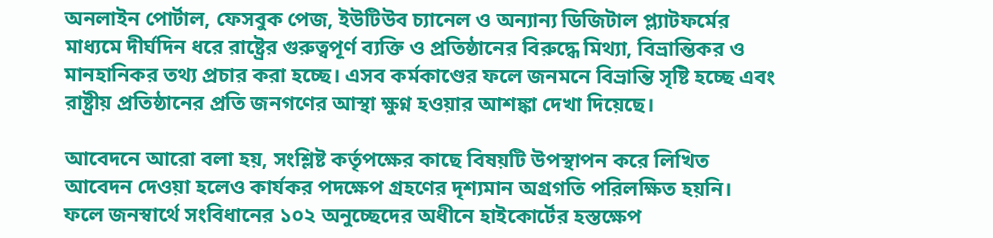অনলাইন পোর্টাল, ফেসবুক পেজ, ইউটিউব চ্যানেল ও অন্যান্য ডিজিটাল প্ল্যাটফর্মের মাধ্যমে দীর্ঘদিন ধরে রাষ্ট্রের গুরুত্বপূর্ণ ব্যক্তি ও প্রতিষ্ঠানের বিরুদ্ধে মিথ্যা, বিভ্রান্তিকর ও মানহানিকর তথ্য প্রচার করা হচ্ছে। এসব কর্মকাণ্ডের ফলে জনমনে বিভ্রান্তি সৃষ্টি হচ্ছে এবং রাষ্ট্রীয় প্রতিষ্ঠানের প্রতি জনগণের আস্থা ক্ষুণ্ন হওয়ার আশঙ্কা দেখা দিয়েছে।

আবেদনে আরো বলা হয়, সংশ্লিষ্ট কর্তৃপক্ষের কাছে বিষয়টি উপস্থাপন করে লিখিত আবেদন দেওয়া হলেও কার্যকর পদক্ষেপ গ্রহণের দৃশ্যমান অগ্রগতি পরিলক্ষিত হয়নি। ফলে জনস্বার্থে সংবিধানের ১০২ অনুচ্ছেদের অধীনে হাইকোর্টের হস্তক্ষেপ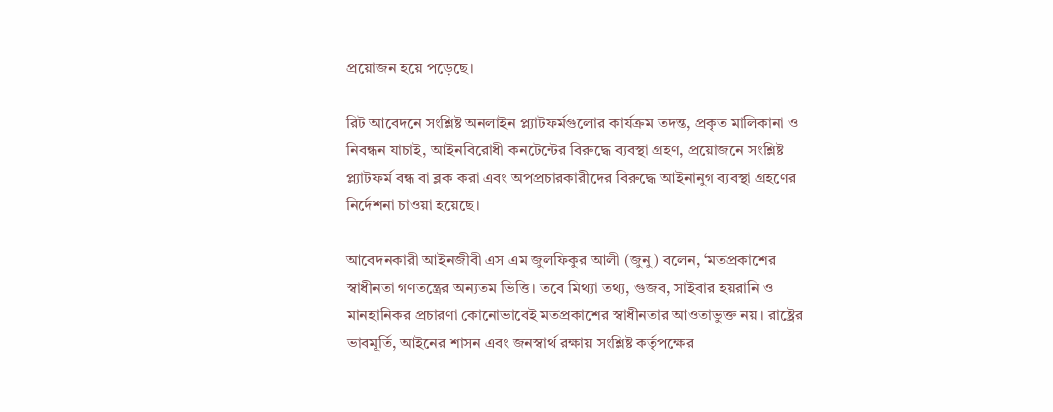প্রয়োজন হয়ে পড়েছে।

রিট আবেদনে সংশ্লিষ্ট অনলাইন প্ল্যাটফর্মগুলোর কার্যক্রম তদন্ত, প্রকৃত মালিকানা ও নিবন্ধন যাচাই, আইনবিরোধী কনটেন্টের বিরুদ্ধে ব্যবস্থা গ্রহণ, প্রয়োজনে সংশ্লিষ্ট প্ল্যাটফর্ম বন্ধ বা ব্লক করা এবং অপপ্রচারকারীদের বিরুদ্ধে আইনানুগ ব্যবস্থা গ্রহণের নির্দেশনা চাওয়া হয়েছে।

আবেদনকারী আইনজীবী এস এম জুলফিকুর আলী (জুনু) বলেন, ‘মতপ্রকাশের স্বাধীনতা গণতন্ত্রের অন্যতম ভিত্তি। তবে মিথ্যা তথ্য, গুজব, সাইবার হয়রানি ও মানহানিকর প্রচারণা কোনোভাবেই মতপ্রকাশের স্বাধীনতার আওতাভুক্ত নয়। রাষ্ট্রের ভাবমূর্তি, আইনের শাসন এবং জনস্বার্থ রক্ষায় সংশ্লিষ্ট কর্তৃপক্ষের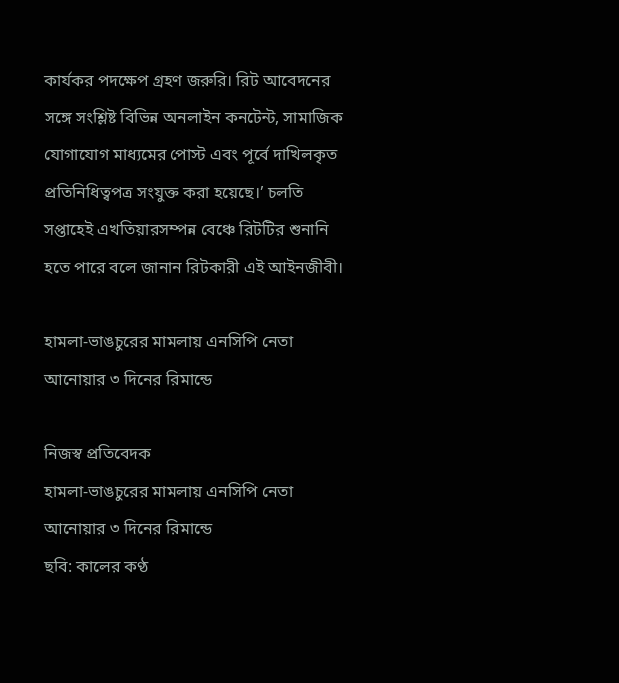কার্যকর পদক্ষেপ গ্রহণ জরুরি। রিট আবেদনের সঙ্গে সংশ্লিষ্ট বিভিন্ন অনলাইন কনটেন্ট, সামাজিক যোগাযোগ মাধ্যমের পোস্ট এবং পূর্বে দাখিলকৃত প্রতিনিধিত্বপত্র সংযুক্ত করা হয়েছে।’ চলতি সপ্তাহেই এখতিয়ারসম্পন্ন বেঞ্চে রিটটির শুনানি হতে পারে বলে জানান রিটকারী এই আইনজীবী।

হামলা-ভাঙচুরের মামলায় এনসিপি নেতা আনোয়ার ৩ দিনের রিমান্ডে

নিজস্ব প্রতিবেদক
হামলা-ভাঙচুরের মামলায় এনসিপি নেতা আনোয়ার ৩ দিনের রিমান্ডে
ছবি: কালের কণ্ঠ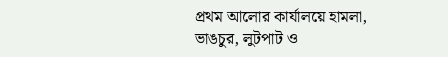প্রথম আলোর কার্যালয়ে হামলা, ভাঙচুর, লুটপাট ও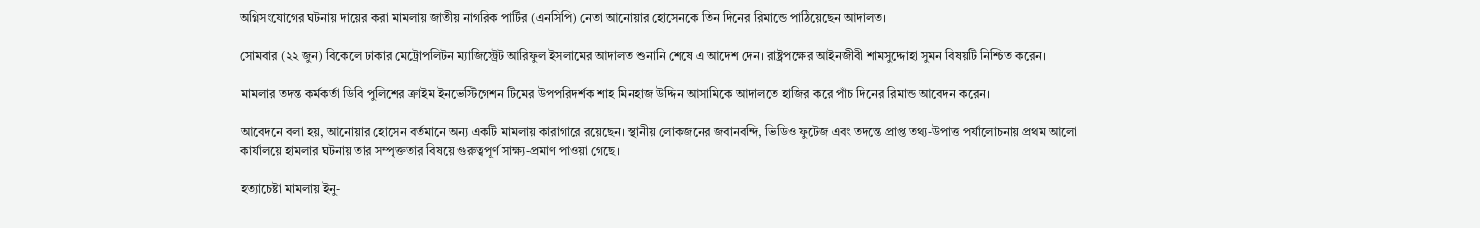অগ্নিসংযোগের ঘটনায় দায়ের করা মামলায় জাতীয় নাগরিক পার্টির (এনসিপি) নেতা আনোয়ার হোসেনকে তিন দিনের রিমান্ডে পাঠিয়েছেন আদালত।

সোমবার (২২ জুন) বিকেলে ঢাকার মেট্রোপলিটন ম্যাজিস্ট্রেট আরিফুল ইসলামের আদালত শুনানি শেষে এ আদেশ দেন। রাষ্ট্রপক্ষের আইনজীবী শামসুদ্দোহা সুমন বিষয়টি নিশ্চিত করেন।

মামলার তদন্ত কর্মকর্তা ডিবি পুলিশের ক্রাইম ইনভেস্টিগেশন টিমের উপপরিদর্শক শাহ মিনহাজ উদ্দিন আসামিকে আদালতে হাজির করে পাঁচ দিনের রিমান্ড আবেদন করেন।

আবেদনে বলা হয়, আনোয়ার হোসেন বর্তমানে অন্য একটি মামলায় কারাগারে রয়েছেন। স্থানীয় লোকজনের জবানবন্দি, ভিডিও ফুটেজ এবং তদন্তে প্রাপ্ত তথ্য-উপাত্ত পর্যালোচনায় প্রথম আলো কার্যালয়ে হামলার ঘটনায় তার সম্পৃক্ততার বিষয়ে গুরুত্বপূর্ণ সাক্ষ্য-প্রমাণ পাওয়া গেছে।

হত্যাচেষ্টা মামলায় ইনু-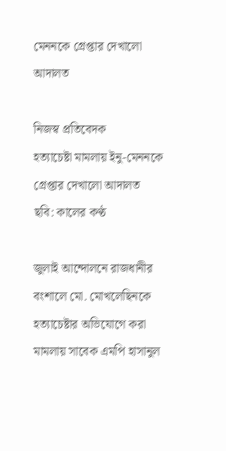মেননকে গ্রেপ্তার দেখালো আদালত

নিজস্ব প্রতিবেদক
হত্যাচেষ্টা মামলায় ইনু-মেননকে গ্রেপ্তার দেখালো আদালত
ছবি: কালের কণ্ঠ

জুলাই আন্দোলনে রাজধানীর বংশালে মো. মোখলেছিনকে হত্যাচেষ্টার অভিযোগে করা মামলায় সাবেক এমপি হাসানুল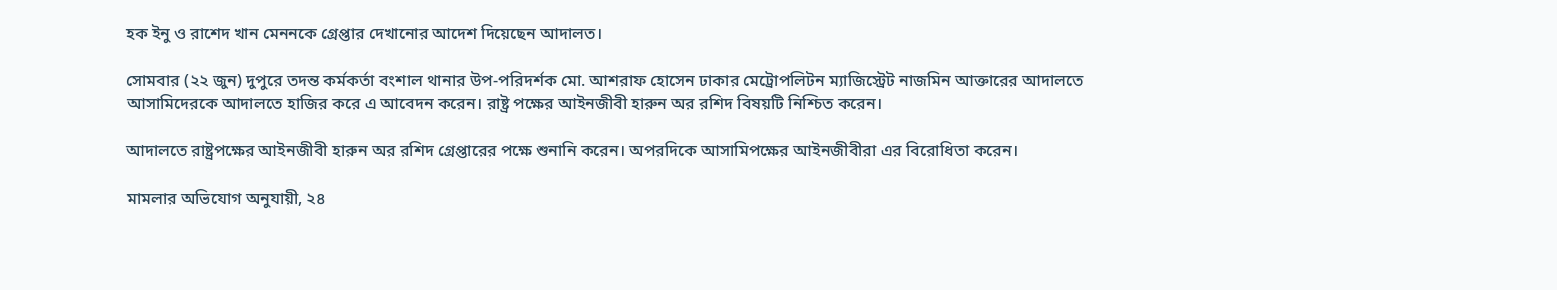হক ইনু ও রাশেদ খান মেননকে গ্রেপ্তার দেখানোর আদেশ দিয়েছেন আদালত।

সোমবার (২২ জুন) দুপুরে তদন্ত কর্মকর্তা বংশাল থানার উপ-পরিদর্শক মো. আশরাফ হোসেন ঢাকার মেট্রোপলিটন ম্যাজিস্ট্রেট নাজমিন আক্তারের আদালতে আসামিদেরকে আদালতে হাজির করে এ আবেদন করেন। রাষ্ট্র পক্ষের আইনজীবী হারুন অর রশিদ বিষয়টি নিশ্চিত করেন।

আদালতে রাষ্ট্রপক্ষের আইনজীবী হারুন অর রশিদ গ্রেপ্তারের পক্ষে শুনানি করেন। অপরদিকে আসামিপক্ষের আইনজীবীরা এর বিরোধিতা করেন।

মামলার অভিযোগ অনুযায়ী, ২৪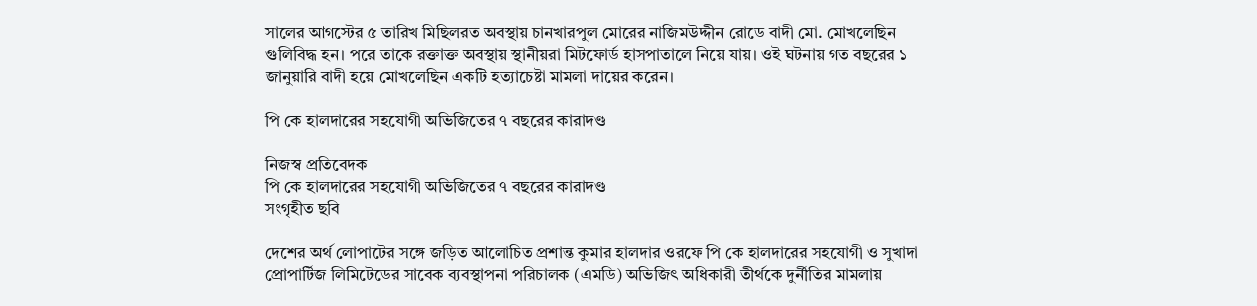সালের আগস্টের ৫ তারিখ মিছিলরত অবস্থায় চানখারপুল মোরের নাজিমউদ্দীন রোডে বাদী মো. মোখলেছিন গুলিবিদ্ধ হন। পরে তাকে রক্তাক্ত অবস্থায় স্থানীয়রা মিটফোর্ড হাসপাতালে নিয়ে যায়। ওই ঘটনায় গত বছরের ১ জানুয়ারি বাদী হয়ে মোখলেছিন একটি হত্যাচেষ্টা মামলা দায়ের করেন।

পি কে হালদারের সহযোগী অভিজিতের ৭ বছরের কারাদণ্ড

নিজস্ব প্রতিবেদক
পি কে হালদারের সহযোগী অভিজিতের ৭ বছরের কারাদণ্ড
সংগৃহীত ছবি

দেশের অর্থ লোপাটের সঙ্গে জড়িত আলোচিত প্রশান্ত কুমার হালদার ওরফে পি কে হালদারের সহযোগী ও সুখাদা প্রোপার্টিজ লিমিটেডের সাবেক ব্যবস্থাপনা পরিচালক (এমডি) অভিজিৎ অধিকারী তীর্থকে দুর্নীতির মামলায়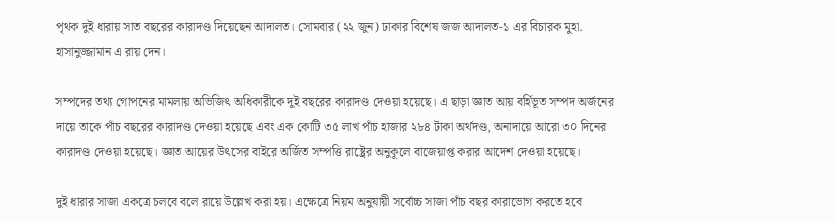পৃথক দুই ধারায় সাত বছরের কারাদণ্ড দিয়েছেন আদালত। সোমবার (২২ জুন) ঢাকার বিশেষ জজ আদালত-১ এর বিচারক মুহা. হাসানুজ্জামান এ রায় দেন।

সম্পদের তথ্য গোপনের মামলায় অভিজিৎ অধিকারীকে দুই বছরের কারাদণ্ড দেওয়া হয়েছে। এ ছাড়া জ্ঞাত আয় বর্হিভূত সম্পদ অর্জনের দায়ে তাকে পাঁচ বছরের কারাদণ্ড দেওয়া হয়েছে এবং এক কোটি ৩৫ লাখ পাঁচ হাজার ২৮৪ টাকা অর্থদণ্ড, অনাদায়ে আরো ৩০ দিনের কারাদণ্ড দেওয়া হয়েছে। জ্ঞাত আয়ের উৎসের বাইরে অর্জিত সম্পত্তি রাষ্ট্রের অনুকূলে বাজেয়াপ্ত করার আদেশ দেওয়া হয়েছে।

দুই ধারার সাজা একত্রে চলবে বলে রায়ে উল্লেখ করা হয়। এক্ষেত্রে নিয়ম অনুযায়ী সর্বোচ্চ সাজা পাঁচ বছর কারাভোগ করতে হবে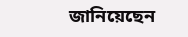জানিয়েছেন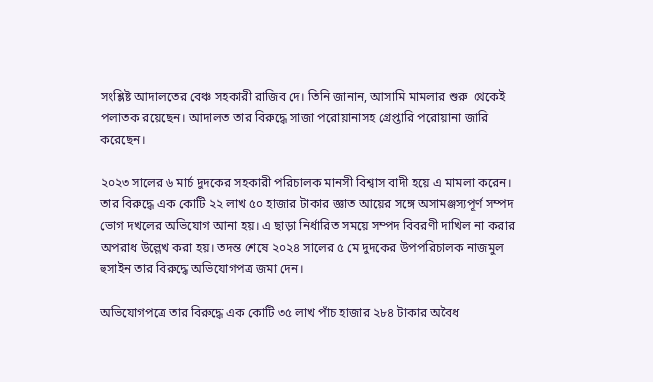সংশ্লিষ্ট আদালতের বেঞ্চ সহকারী রাজিব দে। তিনি জানান, আসামি মামলার শুরু  থেকেই পলাতক রয়েছেন। আদালত তার বিরুদ্ধে সাজা পরোয়ানাসহ গ্রেপ্তারি পরোয়ানা জারি করেছেন।

২০২৩ সালের ৬ মার্চ দুদকের সহকারী পরিচালক মানসী বিশ্বাস বাদী হয়ে এ মামলা করেন। তার বিরুদ্ধে এক কোটি ২২ লাখ ৫০ হাজার টাকার জ্ঞাত আয়ের সঙ্গে অসামঞ্জস্যপূর্ণ সম্পদ ভোগ দখলের অভিযোগ আনা হয়। এ ছাড়া নির্ধারিত সময়ে সম্পদ বিবরণী দাখিল না করার অপরাধ উল্লেখ করা হয়। তদন্ত শেষে ২০২৪ সালের ৫ মে দুদকের উপপরিচালক নাজমুল হুসাইন তার বিরুদ্ধে অভিযোগপত্র জমা দেন।

অভিযোগপত্রে তার বিরুদ্ধে এক কোটি ৩৫ লাখ পাঁচ হাজার ২৮৪ টাকার অবৈধ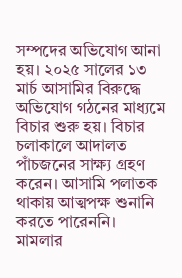সম্পদের অভিযোগ আনা হয়। ২০২৫ সালের ১৩ মার্চ আসামির বিরুদ্ধে অভিযোগ গঠনের মাধ্যমে বিচার শুরু হয়। বিচার চলাকালে আদালত পাঁচজনের সাক্ষ্য গ্রহণ করেন। আসামি পলাতক থাকায় আত্মপক্ষ শুনানি করতে পারেননি। মামলার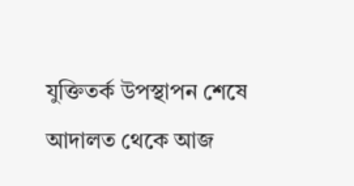যুক্তিতর্ক উপস্থাপন শেষে আদালত থেকে আজ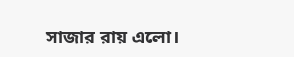সাজার রায় এলো।